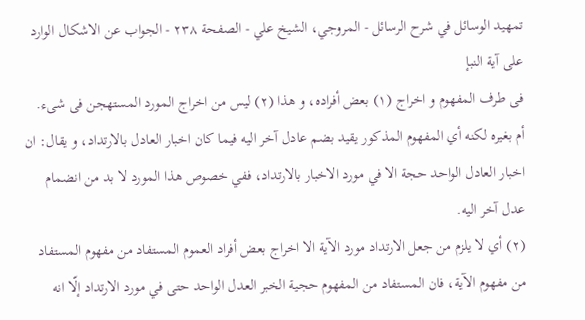تمهيد الوسائل في شرح الرسائل - المروجي، الشيخ علي - الصفحة ٢٣٨ - الجواب عن الاشكال الوارد على آية النبإ
فى طرف المفهوم و اخراج (١) بعض أفراده، و هذا (٢) ليس من اخراج المورد المستهجن فى شىء.
أم بغيره لكنه أي المفهوم المذكور يقيد بضم عادل آخر اليه فيما كان اخبار العادل بالارتداد، و يقال: ان اخبار العادل الواحد حجة الا في مورد الاخبار بالارتداد، ففي خصوص هذا المورد لا بد من انضمام عدل آخر اليه.
(٢) أي لا يلزم من جعل الارتداد مورد الآية الا اخراج بعض أفراد العموم المستفاد من مفهوم المستفاد من مفهوم الآية، فان المستفاد من المفهوم حجية الخبر العدل الواحد حتى في مورد الارتداد إلّا انه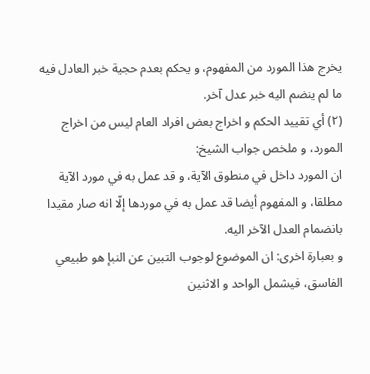يخرج هذا المورد من المفهوم، و يحكم بعدم حجية خبر العادل فيه ما لم ينضم اليه خبر عدل آخر.
(٢) أي تقييد الحكم و اخراج بعض افراد العام ليس من اخراج المورد، و ملخص جواب الشيخ:
ان المورد داخل في منطوق الآية، و قد عمل به في مورد الآية مطلقا، و المفهوم أيضا قد عمل به في موردها إلّا انه صار مقيدا بانضمام العدل الآخر اليه.
و بعبارة اخرى: ان الموضوع لوجوب التبين عن النبإ هو طبيعي الفاسق، فيشمل الواحد و الاثنين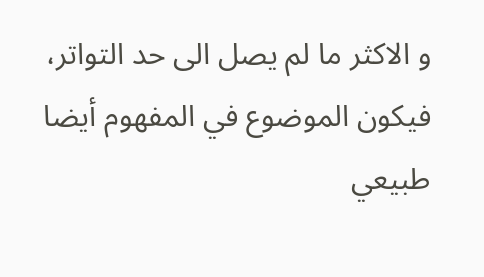و الاكثر ما لم يصل الى حد التواتر، فيكون الموضوع في المفهوم أيضا طبيعي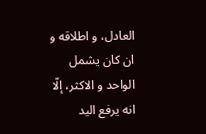العادل، و اطلاقه و ان كان يشمل الواحد و الاكثر، إلّا انه يرفع اليد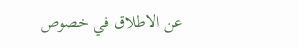عن الاطلاق في خصوص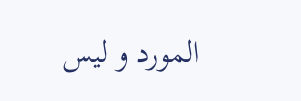المورد و ليس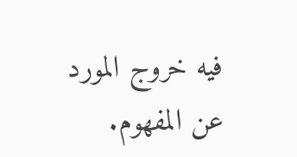فيه خروج المورد عن المفهوم.